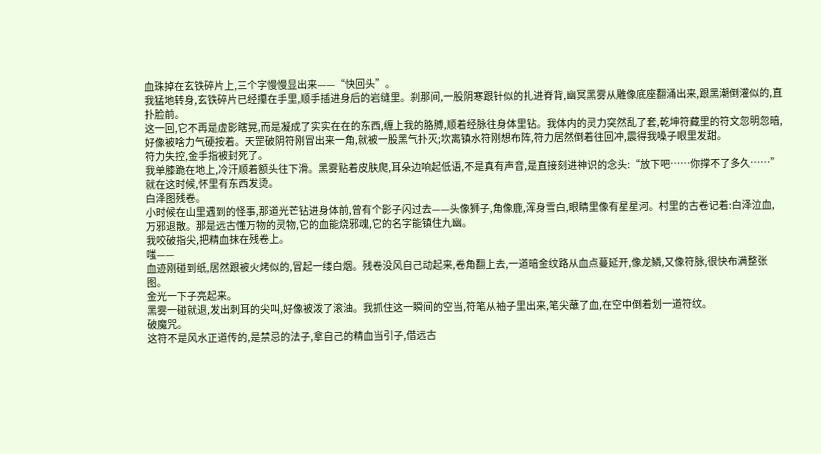血珠掉在玄铁碎片上,三个字慢慢显出来——“快回头”。
我猛地转身,玄铁碎片已经攥在手里,顺手插进身后的岩缝里。刹那间,一股阴寒跟针似的扎进脊背,幽冥黑雾从雕像底座翻涌出来,跟黑潮倒灌似的,直扑脸前。
这一回,它不再是虚影瞎晃,而是凝成了实实在在的东西,缠上我的胳膊,顺着经脉往身体里钻。我体内的灵力突然乱了套,乾坤符藏里的符文忽明忽暗,好像被啥力气硬按着。天罡破阴符刚冒出来一角,就被一股黑气扑灭;坎离镇水符刚想布阵,符力居然倒着往回冲,震得我嗓子眼里发甜。
符力失控,金手指被封死了。
我单膝跪在地上,冷汗顺着额头往下滑。黑雾贴着皮肤爬,耳朵边响起低语,不是真有声音,是直接刻进神识的念头:“放下吧……你撑不了多久……”
就在这时候,怀里有东西发烫。
白泽图残卷。
小时候在山里遇到的怪事,那道光芒钻进身体前,曾有个影子闪过去——头像狮子,角像鹿,浑身雪白,眼睛里像有星星河。村里的古卷记着:白泽泣血,万邪退散。那是远古懂万物的灵物,它的血能烧邪魂,它的名字能镇住九幽。
我咬破指尖,把精血抹在残卷上。
嗤——
血迹刚碰到纸,居然跟被火烤似的,冒起一缕白烟。残卷没风自己动起来,卷角翻上去,一道暗金纹路从血点蔓延开,像龙鳞,又像符脉,很快布满整张图。
金光一下子亮起来。
黑雾一碰就退,发出刺耳的尖叫,好像被泼了滚油。我抓住这一瞬间的空当,符笔从袖子里出来,笔尖蘸了血,在空中倒着划一道符纹。
破魔咒。
这符不是风水正道传的,是禁忌的法子,拿自己的精血当引子,借远古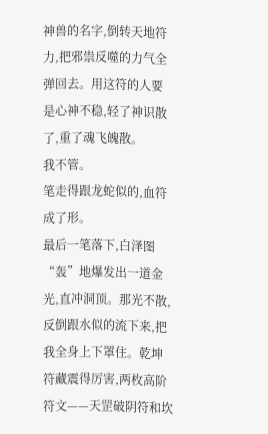神兽的名字,倒转天地符力,把邪祟反噬的力气全弹回去。用这符的人要是心神不稳,轻了神识散了,重了魂飞魄散。
我不管。
笔走得跟龙蛇似的,血符成了形。
最后一笔落下,白泽图“轰”地爆发出一道金光,直冲洞顶。那光不散,反倒跟水似的流下来,把我全身上下罩住。乾坤符藏震得厉害,两枚高阶符文——天罡破阴符和坎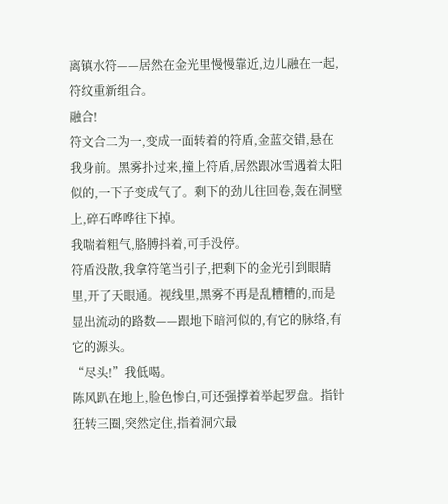离镇水符——居然在金光里慢慢靠近,边儿融在一起,符纹重新组合。
融合!
符文合二为一,变成一面转着的符盾,金蓝交错,悬在我身前。黑雾扑过来,撞上符盾,居然跟冰雪遇着太阳似的,一下子变成气了。剩下的劲儿往回卷,轰在洞壁上,碎石哗哗往下掉。
我喘着粗气,胳膊抖着,可手没停。
符盾没散,我拿符笔当引子,把剩下的金光引到眼睛里,开了天眼通。视线里,黑雾不再是乱糟糟的,而是显出流动的路数——跟地下暗河似的,有它的脉络,有它的源头。
“尽头!”我低喝。
陈风趴在地上,脸色惨白,可还强撑着举起罗盘。指针狂转三圈,突然定住,指着洞穴最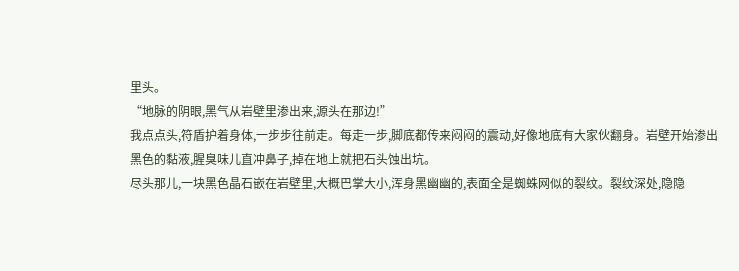里头。
“地脉的阴眼,黑气从岩壁里渗出来,源头在那边!”
我点点头,符盾护着身体,一步步往前走。每走一步,脚底都传来闷闷的震动,好像地底有大家伙翻身。岩壁开始渗出黑色的黏液,腥臭味儿直冲鼻子,掉在地上就把石头蚀出坑。
尽头那儿,一块黑色晶石嵌在岩壁里,大概巴掌大小,浑身黑幽幽的,表面全是蜘蛛网似的裂纹。裂纹深处,隐隐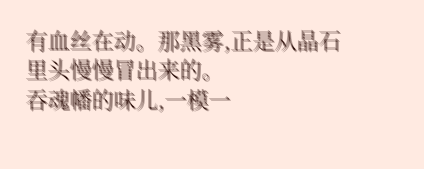有血丝在动。那黑雾,正是从晶石里头慢慢冒出来的。
吞魂幡的味儿,一模一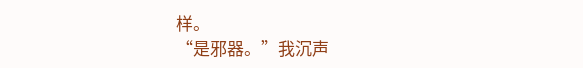样。
“是邪器。”我沉声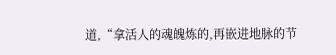道,“拿活人的魂魄炼的,再嵌进地脉的节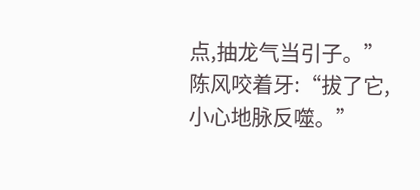点,抽龙气当引子。”
陈风咬着牙:“拔了它,小心地脉反噬。”